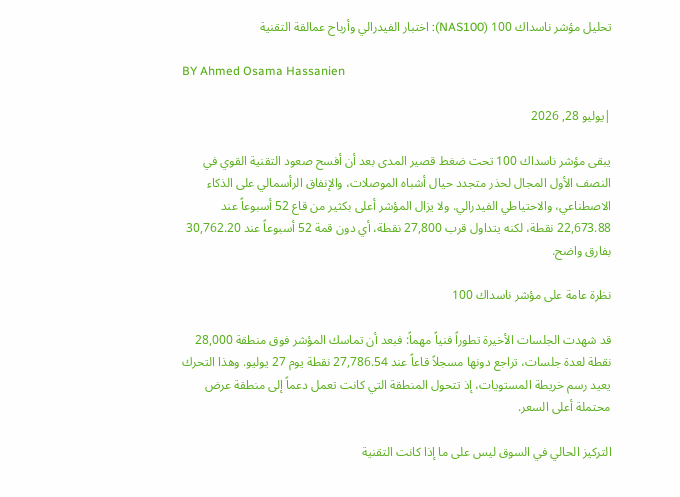تحليل مؤشر ناسداك 100 (NAS100): اختبار الفيدرالي وأرباح عمالقة التقنية

BY Ahmed Osama Hassanien

|يوليو 28, 2026

يبقى مؤشر ناسداك 100 تحت ضغط قصير المدى بعد أن أفسح صعود التقنية القوي في النصف الأول المجال لحذر متجدد حيال أشباه الموصلات، والإنفاق الرأسمالي على الذكاء الاصطناعي، والاحتياطي الفيدرالي. ولا يزال المؤشر أعلى بكثير من قاع 52 أسبوعاً عند 22,673.88 نقطة، لكنه يتداول قرب 27,800 نقطة، أي دون قمة 52 أسبوعاً عند 30,762.20 بفارق واضح.

نظرة عامة على مؤشر ناسداك 100

قد شهدت الجلسات الأخيرة تطوراً فنياً مهماً: فبعد أن تماسك المؤشر فوق منطقة 28,000 نقطة لعدة جلسات، تراجع دونها مسجلاً قاعاً عند 27,786.54 نقطة يوم 27 يوليو. وهذا التحرك يعيد رسم خريطة المستويات، إذ تتحول المنطقة التي كانت تعمل دعماً إلى منطقة عرض محتملة أعلى السعر.

التركيز الحالي في السوق ليس على ما إذا كانت التقنية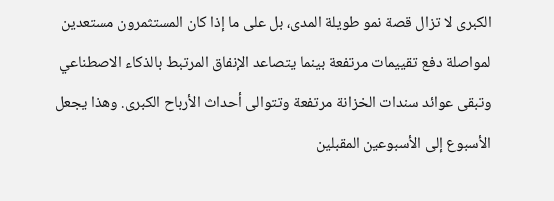الكبرى لا تزال قصة نمو طويلة المدى، بل على ما إذا كان المستثمرون مستعدين لمواصلة دفع تقييمات مرتفعة بينما يتصاعد الإنفاق المرتبط بالذكاء الاصطناعي وتبقى عوائد سندات الخزانة مرتفعة وتتوالى أحداث الأرباح الكبرى. وهذا يجعل الأسبوع إلى الأسبوعين المقبلين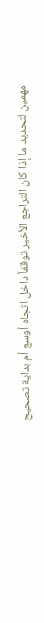مهمين لتحديد ما إذا كان التراجع الأخير توقفاً داخل اتجاه أوسع أم بداية تصحيح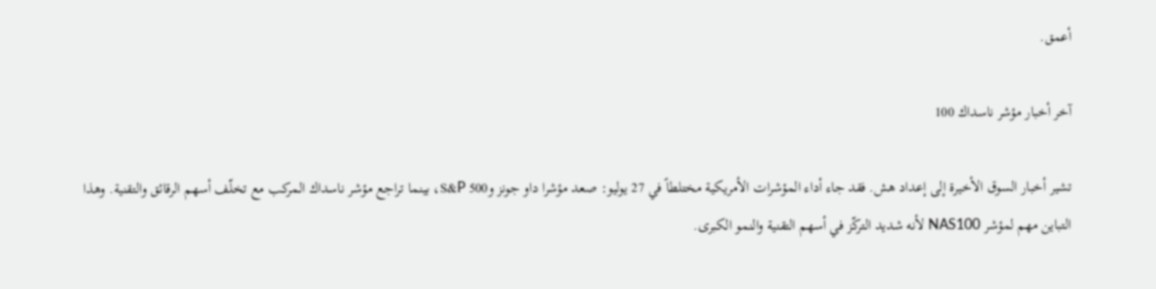أعمق.

آخر أخبار مؤشر ناسداك 100

تشير أخبار السوق الأخيرة إلى إعداد هش. فقد جاء أداء المؤشرات الأمريكية مختلطاً في 27 يوليو: صعد مؤشرا داو جونز وS&P 500، بينما تراجع مؤشر ناسداك المركب مع تخلّف أسهم الرقائق والتقنية. وهذا التباين مهم لمؤشر NAS100 لأنه شديد التركّز في أسهم التقنية والنمو الكبرى.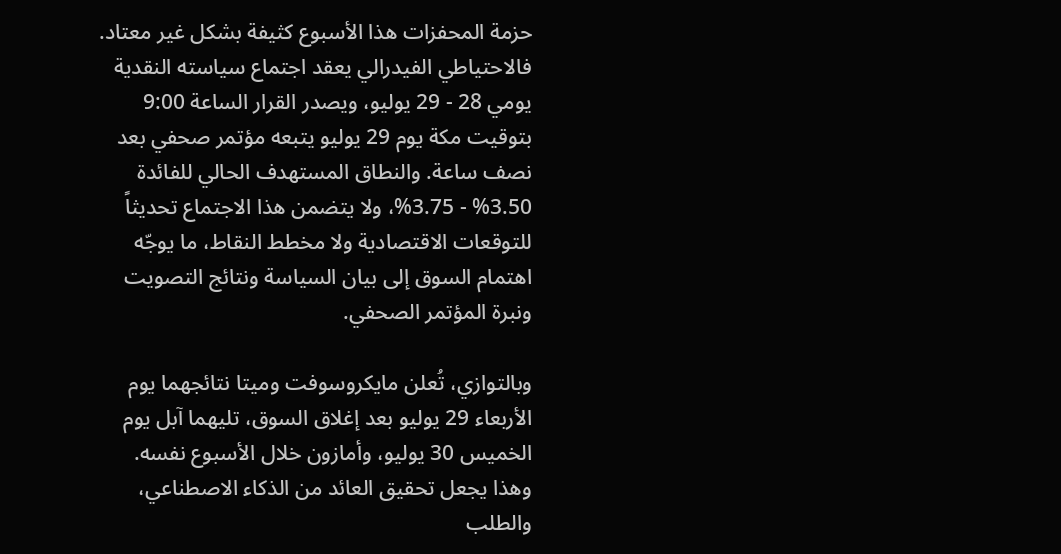حزمة المحفزات هذا الأسبوع كثيفة بشكل غير معتاد. فالاحتياطي الفيدرالي يعقد اجتماع سياسته النقدية يومي 28 - 29 يوليو، ويصدر القرار الساعة 9:00 بتوقيت مكة يوم 29 يوليو يتبعه مؤتمر صحفي بعد نصف ساعة. والنطاق المستهدف الحالي للفائدة 3.50% - 3.75%، ولا يتضمن هذا الاجتماع تحديثاً للتوقعات الاقتصادية ولا مخطط النقاط، ما يوجّه اهتمام السوق إلى بيان السياسة ونتائج التصويت ونبرة المؤتمر الصحفي.

وبالتوازي، تُعلن مايكروسوفت وميتا نتائجهما يوم الأربعاء 29 يوليو بعد إغلاق السوق، تليهما آبل يوم الخميس 30 يوليو، وأمازون خلال الأسبوع نفسه. وهذا يجعل تحقيق العائد من الذكاء الاصطناعي، والطلب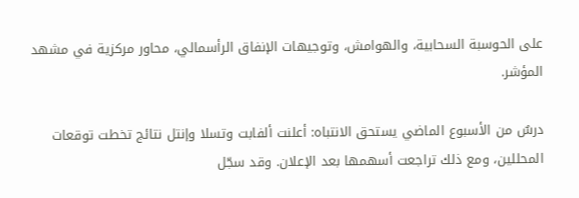على الحوسبة السحابية، والهوامش، وتوجيهات الإنفاق الرأسمالي، محاور مركزية في مشهد المؤشر.

درسٌ من الأسبوع الماضي يستحق الانتباه: أعلنت ألفابت وتسلا وإنتل نتائج تخطت توقعات المحللين، ومع ذلك تراجعت أسهمها بعد الإعلان. وقد سجّل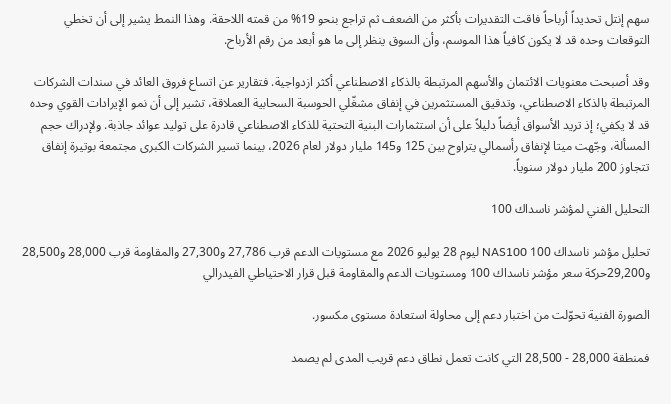سهم إنتل تحديداً أرباحاً فاقت التقديرات بأكثر من الضعف ثم تراجع بنحو 19% من قمته اللاحقة. وهذا النمط يشير إلى أن تخطي التوقعات وحده قد لا يكون كافياً هذا الموسم، وأن السوق ينظر إلى ما هو أبعد من رقم الأرباح.

وقد أصبحت معنويات الائتمان والأسهم المرتبطة بالذكاء الاصطناعي أكثر ازدواجية. فتقارير عن اتساع فروق العائد في سندات الشركات المرتبطة بالذكاء الاصطناعي، وتدقيق المستثمرين في إنفاق مشغّلي الحوسبة السحابية العملاقة، تشير إلى أن نمو الإيرادات القوي وحده قد لا يكفي؛ إذ تريد الأسواق أيضاً دليلاً على أن استثمارات البنية التحتية للذكاء الاصطناعي قادرة على توليد عوائد جاذبة. ولإدراك حجم المسألة، وجّهت ميتا لإنفاق رأسمالي يتراوح بين 125 و145 مليار دولار لعام 2026، بينما تسير الشركات الكبرى مجتمعة بوتيرة إنفاق تتجاوز 200 مليار دولار سنوياً.

التحليل الفني لمؤشر ناسداك 100

تحليل مؤشر ناسداك 100 NAS100 ليوم 28 يوليو 2026 مع مستويات الدعم قرب 27,786 و27,300 والمقاومة قرب 28,000 و28,500 و29,200حركة سعر مؤشر ناسداك 100 ومستويات الدعم والمقاومة قبل قرار الاحتياطي الفيدرالي

الصورة الفنية تحوّلت من اختبار دعم إلى محاولة استعادة مستوى مكسور.

فمنطقة 28,000 - 28,500 التي كانت تعمل نطاق دعم قريب المدى لم يصمد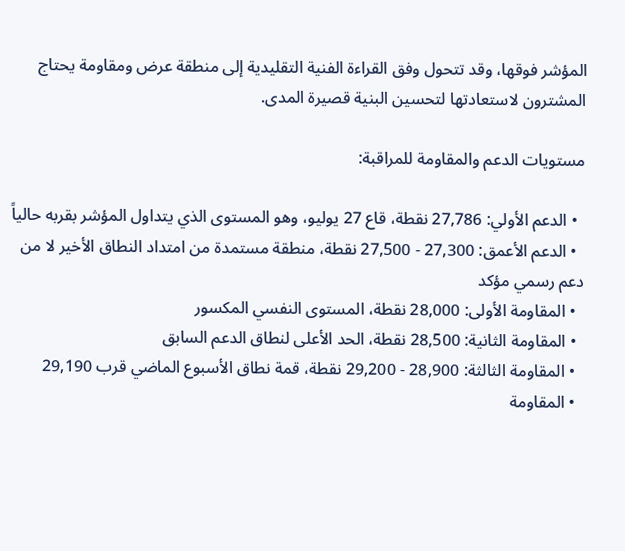المؤشر فوقها، وقد تتحول وفق القراءة الفنية التقليدية إلى منطقة عرض ومقاومة يحتاج المشترون لاستعادتها لتحسين البنية قصيرة المدى.

مستويات الدعم والمقاومة للمراقبة:

  • الدعم الأولي: 27,786 نقطة، قاع 27 يوليو، وهو المستوى الذي يتداول المؤشر بقربه حالياً
  • الدعم الأعمق: 27,300 - 27,500 نقطة، منطقة مستمدة من امتداد النطاق الأخير لا من دعم رسمي مؤكد
  • المقاومة الأولى: 28,000 نقطة، المستوى النفسي المكسور
  • المقاومة الثانية: 28,500 نقطة، الحد الأعلى لنطاق الدعم السابق
  • المقاومة الثالثة: 28,900 - 29,200 نقطة، قمة نطاق الأسبوع الماضي قرب 29,190
  • المقاومة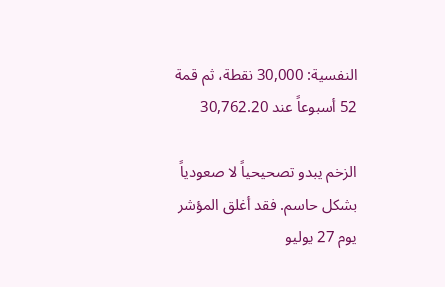النفسية: 30,000 نقطة، ثم قمة 52 أسبوعاً عند 30,762.20

الزخم يبدو تصحيحياً لا صعودياً بشكل حاسم. فقد أغلق المؤشر يوم 27 يوليو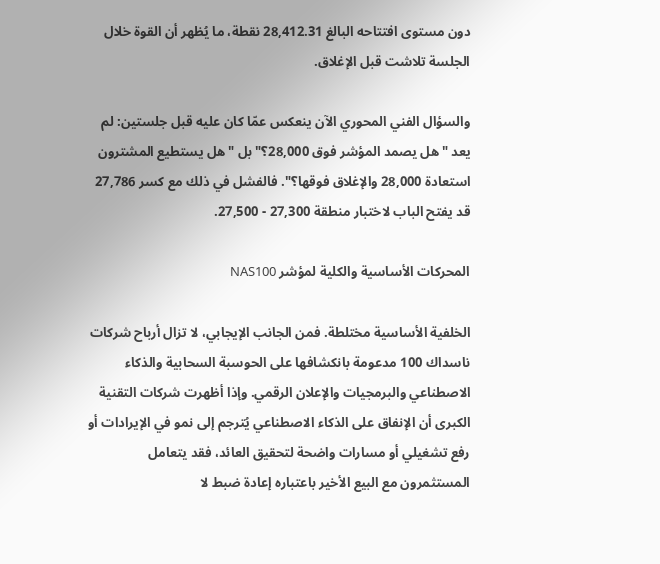دون مستوى افتتاحه البالغ 28,412.31 نقطة، ما يُظهر أن القوة خلال الجلسة تلاشت قبل الإغلاق.

والسؤال الفني المحوري الآن ينعكس عمّا كان عليه قبل جلستين: لم يعد "هل يصمد المؤشر فوق 28,000؟" بل "هل يستطيع المشترون استعادة 28,000 والإغلاق فوقها؟". فالفشل في ذلك مع كسر 27,786 قد يفتح الباب لاختبار منطقة 27,300 - 27,500.

المحركات الأساسية والكلية لمؤشر NAS100

الخلفية الأساسية مختلطة. فمن الجانب الإيجابي، لا تزال أرباح شركات ناسداك 100 مدعومة بانكشافها على الحوسبة السحابية والذكاء الاصطناعي والبرمجيات والإعلان الرقمي. وإذا أظهرت شركات التقنية الكبرى أن الإنفاق على الذكاء الاصطناعي يُترجم إلى نمو في الإيرادات أو رفع تشغيلي أو مسارات واضحة لتحقيق العائد، فقد يتعامل المستثمرون مع البيع الأخير باعتباره إعادة ضبط لا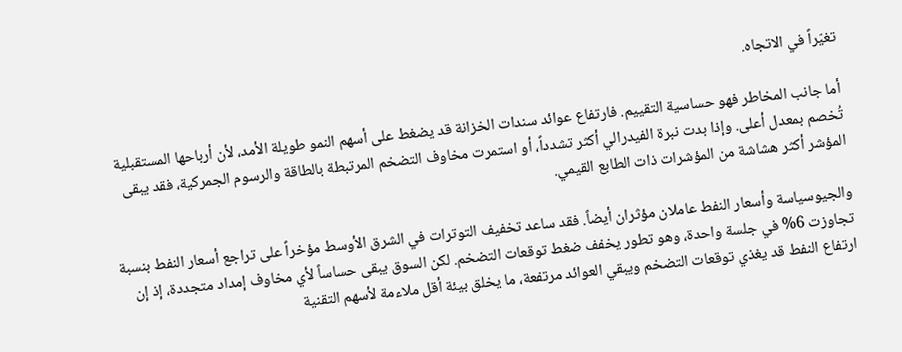تغيّراً في الاتجاه.

أما جانب المخاطر فهو حساسية التقييم. فارتفاع عوائد سندات الخزانة قد يضغط على أسهم النمو طويلة الأمد، لأن أرباحها المستقبلية تُخصم بمعدل أعلى. وإذا بدت نبرة الفيدرالي أكثر تشدداً، أو استمرت مخاوف التضخم المرتبطة بالطاقة والرسوم الجمركية، فقد يبقى المؤشر أكثر هشاشة من المؤشرات ذات الطابع القيمي.

والجيوسياسة وأسعار النفط عاملان مؤثران أيضاً. فقد ساعد تخفيف التوترات في الشرق الأوسط مؤخراً على تراجع أسعار النفط بنسبة تجاوزت 6% في جلسة واحدة، وهو تطور يخفف ضغط توقعات التضخم. لكن السوق يبقى حساساً لأي مخاوف إمداد متجددة، إذ إن ارتفاع النفط قد يغذي توقعات التضخم ويبقي العوائد مرتفعة، ما يخلق بيئة أقل ملاءمة لأسهم التقنية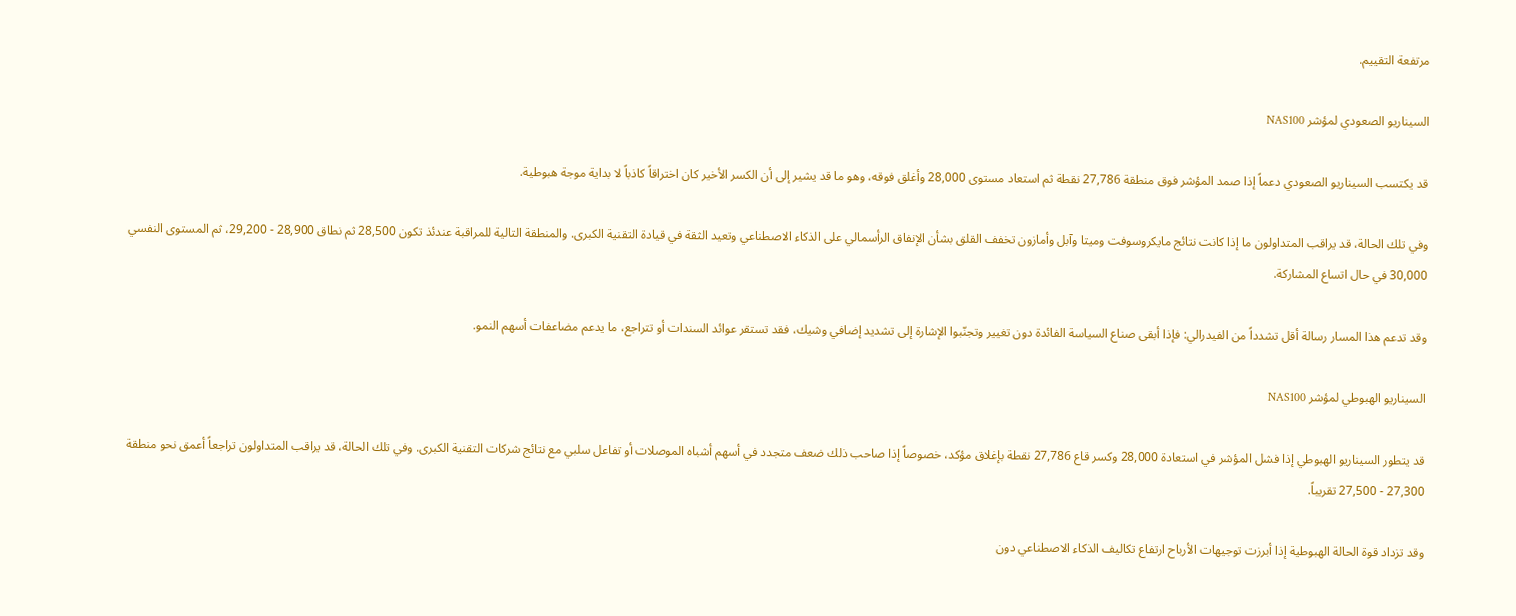مرتفعة التقييم.

السيناريو الصعودي لمؤشر NAS100

قد يكتسب السيناريو الصعودي دعماً إذا صمد المؤشر فوق منطقة 27,786 نقطة ثم استعاد مستوى 28,000 وأغلق فوقه، وهو ما قد يشير إلى أن الكسر الأخير كان اختراقاً كاذباً لا بداية موجة هبوطية.

وفي تلك الحالة، قد يراقب المتداولون ما إذا كانت نتائج مايكروسوفت وميتا وآبل وأمازون تخفف القلق بشأن الإنفاق الرأسمالي على الذكاء الاصطناعي وتعيد الثقة في قيادة التقنية الكبرى. والمنطقة التالية للمراقبة عندئذ تكون 28,500 ثم نطاق 28,900 - 29,200، ثم المستوى النفسي 30,000 في حال اتساع المشاركة.

وقد تدعم هذا المسار رسالة أقل تشدداً من الفيدرالي: فإذا أبقى صناع السياسة الفائدة دون تغيير وتجنّبوا الإشارة إلى تشديد إضافي وشيك، فقد تستقر عوائد السندات أو تتراجع، ما يدعم مضاعفات أسهم النمو.

السيناريو الهبوطي لمؤشر NAS100

قد يتطور السيناريو الهبوطي إذا فشل المؤشر في استعادة 28,000 وكسر قاع 27,786 نقطة بإغلاق مؤكد، خصوصاً إذا صاحب ذلك ضعف متجدد في أسهم أشباه الموصلات أو تفاعل سلبي مع نتائج شركات التقنية الكبرى. وفي تلك الحالة، قد يراقب المتداولون تراجعاً أعمق نحو منطقة 27,300 - 27,500 تقريباً.

وقد تزداد قوة الحالة الهبوطية إذا أبرزت توجيهات الأرباح ارتفاع تكاليف الذكاء الاصطناعي دون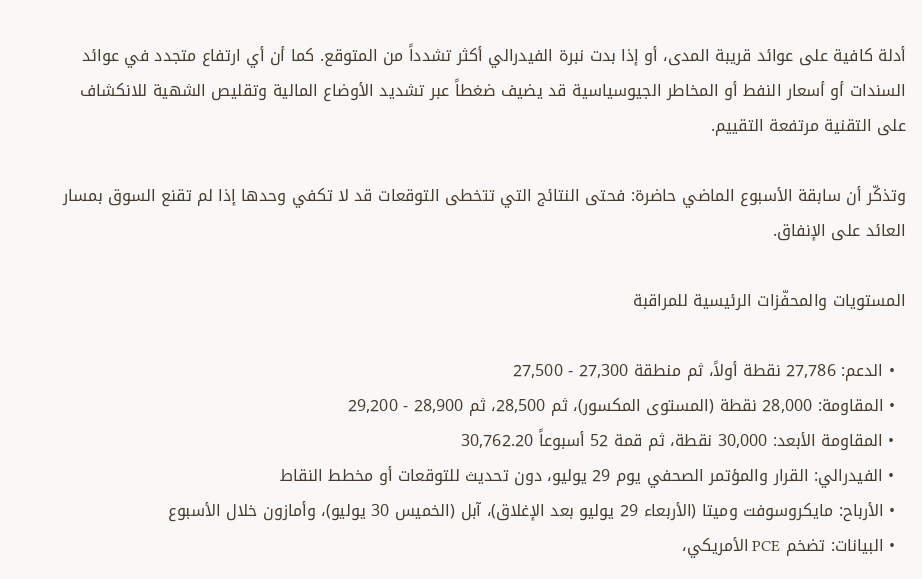أدلة كافية على عوائد قريبة المدى، أو إذا بدت نبرة الفيدرالي أكثر تشدداً من المتوقع. كما أن أي ارتفاع متجدد في عوائد السندات أو أسعار النفط أو المخاطر الجيوسياسية قد يضيف ضغطاً عبر تشديد الأوضاع المالية وتقليص الشهية للانكشاف على التقنية مرتفعة التقييم.

وتذكّر أن سابقة الأسبوع الماضي حاضرة: فحتى النتائج التي تتخطى التوقعات قد لا تكفي وحدها إذا لم تقنع السوق بمسار العائد على الإنفاق.

المستويات والمحفّزات الرئيسية للمراقبة

  • الدعم: 27,786 نقطة أولاً، ثم منطقة 27,300 - 27,500
  • المقاومة: 28,000 نقطة (المستوى المكسور)، ثم 28,500، ثم 28,900 - 29,200
  • المقاومة الأبعد: 30,000 نقطة، ثم قمة 52 أسبوعاً 30,762.20
  • الفيدرالي: القرار والمؤتمر الصحفي يوم 29 يوليو، دون تحديث للتوقعات أو مخطط النقاط
  • الأرباح: مايكروسوفت وميتا (الأربعاء 29 يوليو بعد الإغلاق)، آبل (الخميس 30 يوليو)، وأمازون خلال الأسبوع
  • البيانات: تضخم PCE الأمريكي،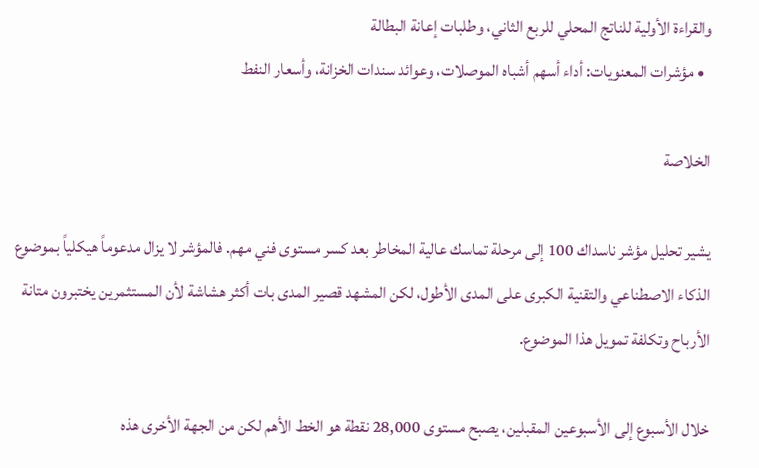والقراءة الأولية للناتج المحلي للربع الثاني، وطلبات إعانة البطالة
  • مؤشرات المعنويات: أداء أسهم أشباه الموصلات، وعوائد سندات الخزانة، وأسعار النفط

الخلاصة

يشير تحليل مؤشر ناسداك 100 إلى مرحلة تماسك عالية المخاطر بعد كسر مستوى فني مهم. فالمؤشر لا يزال مدعوماً هيكلياً بموضوع الذكاء الاصطناعي والتقنية الكبرى على المدى الأطول، لكن المشهد قصير المدى بات أكثر هشاشة لأن المستثمرين يختبرون متانة الأرباح وتكلفة تمويل هذا الموضوع.

خلال الأسبوع إلى الأسبوعين المقبلين، يصبح مستوى 28,000 نقطة هو الخط الأهم لكن من الجهة الأخرى هذه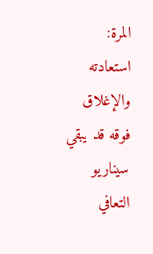المرة: استعادته والإغلاق فوقه قد يبقي سيناريو التعافي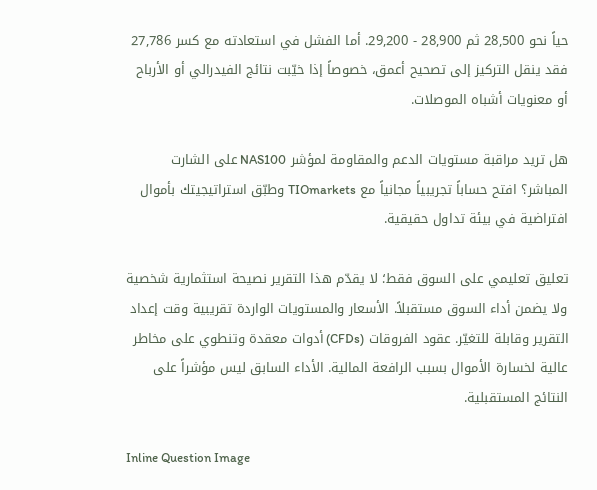حياً نحو 28,500 ثم 28,900 - 29,200. أما الفشل في استعادته مع كسر 27,786 فقد ينقل التركيز إلى تصحيح أعمق، خصوصاً إذا خيّبت نتائج الفيدرالي أو الأرباح أو معنويات أشباه الموصلات.

هل تريد مراقبة مستويات الدعم والمقاومة لمؤشر NAS100 على الشارت المباشر؟ افتح حساباً تجريبياً مجانياً مع TIOmarkets وطبّق استراتيجيتك بأموال افتراضية في بيئة تداول حقيقية.

تعليق تعليمي على السوق فقط؛ لا يقدّم هذا التقرير نصيحة استثمارية شخصية ولا يضمن أداء السوق مستقبلاً. الأسعار والمستويات الواردة تقريبية وقت إعداد التقرير وقابلة للتغيّر. عقود الفروقات (CFDs) أدوات معقدة وتنطوي على مخاطر عالية لخسارة الأموال بسبب الرافعة المالية. الأداء السابق ليس مؤشراً على النتائج المستقبلية.

Inline Question Image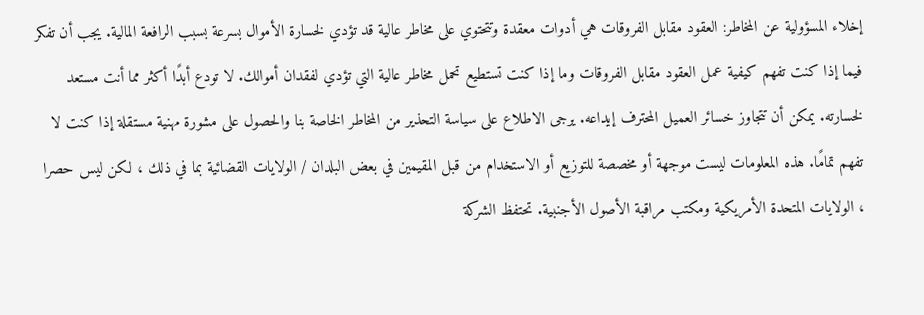إخلاء المسؤولية عن المخاطر: العقود مقابل الفروقات هي أدوات معقدة وتتحتوي على مخاطر عالية قد تؤدي لخسارة الأموال بسرعة بسبب الرافعة المالية. يجب أن تفكر فيما إذا كنت تفهم كيفية عمل العقود مقابل الفروقات وما إذا كنت تستطيع تحمل مخاطر عالية التي تؤدي لفقدان أموالك. لا تودع أبدًا أكثر مما أنت مستعد لخسارته. يمكن أن تتجاوز خسائر العميل المحترف إيداعه. يرجى الاطلاع على سياسة التحذير من المخاطر الخاصة بنا والحصول على مشورة مهنية مستقلة إذا كنت لا تفهم تمامًا. هذه المعلومات ليست موجهة أو مخصصة للتوزيع أو الاستخدام من قبل المقيمين في بعض البلدان / الولايات القضائية بما في ذلك ، لكن ليس حصرا ، الولايات المتحدة الأمريكية ومكتب مراقبة الأصول الأجنبية. تحتفظ الشركة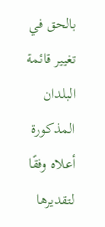بالحق في تغيير قائمة البلدان المذكورة أعلاه وفقًا لتقديرها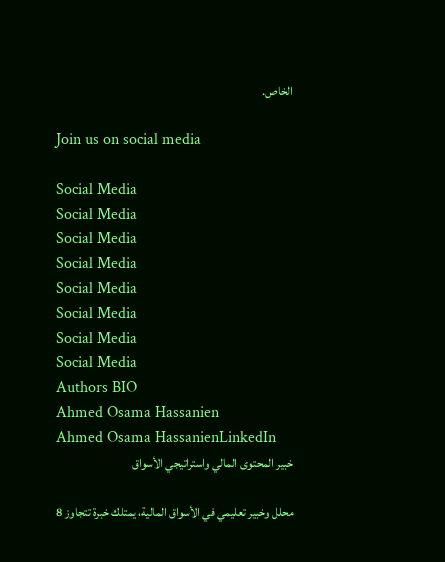الخاص.

Join us on social media

Social Media
Social Media
Social Media
Social Media
Social Media
Social Media
Social Media
Social Media
Authors BIO
Ahmed Osama Hassanien
Ahmed Osama HassanienLinkedIn
خبير المحتوى المالي واستراتيجي الأسواق

محلل وخبير تعليمي في الأسواق المالية، يمتلك خبرة تتجاوز 8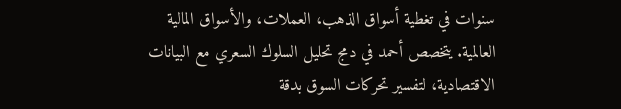سنوات في تغطية أسواق الذهب، العملات، والأسواق المالية العالمية. يتخصص أحمد في دمج تحليل السلوك السعري مع البيانات الاقتصادية، لتفسير تحركات السوق بدقة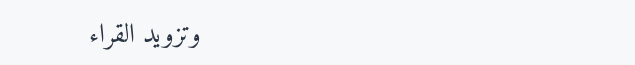وتزويد القراء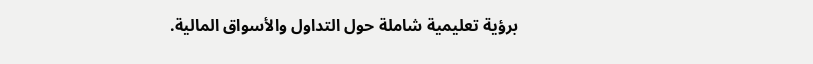برؤية تعليمية شاملة حول التداول والأسواق المالية.